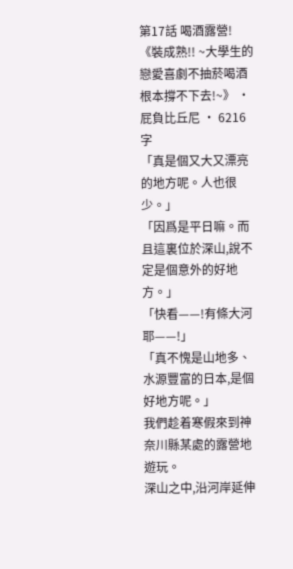第17話 喝酒露營!
《裝成熟!! ~大學生的戀愛喜劇不抽菸喝酒根本撐不下去!~》 · 屁負比丘尼 · 6216 字
「真是個又大又漂亮的地方呢。人也很少。」
「因爲是平日嘛。而且這裏位於深山,說不定是個意外的好地方。」
「快看——!有條大河耶——!」
「真不愧是山地多、水源豐富的日本,是個好地方呢。」
我們趁着寒假來到神奈川縣某處的露營地遊玩。
深山之中,沿河岸延伸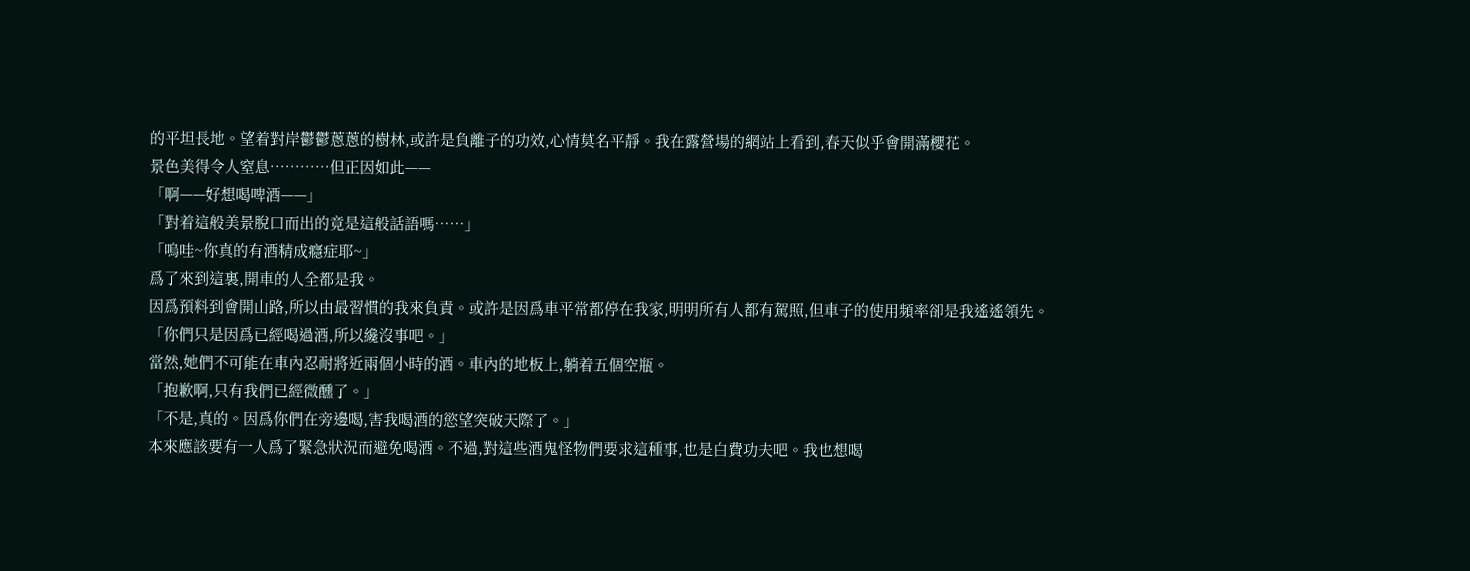的平坦長地。望着對岸鬱鬱蔥蔥的樹林,或許是負離子的功效,心情莫名平靜。我在露營場的網站上看到,春天似乎會開滿櫻花。
景色美得令人窒息…………但正因如此——
「啊——好想喝啤酒——」
「對着這般美景脫口而出的竟是這般話語嗎……」
「嗚哇~你真的有酒精成癮症耶~」
爲了來到這裏,開車的人全都是我。
因爲預料到會開山路,所以由最習慣的我來負責。或許是因爲車平常都停在我家,明明所有人都有駕照,但車子的使用頻率卻是我遙遙領先。
「你們只是因爲已經喝過酒,所以纔沒事吧。」
當然,她們不可能在車內忍耐將近兩個小時的酒。車內的地板上,躺着五個空瓶。
「抱歉啊,只有我們已經微醺了。」
「不是,真的。因爲你們在旁邊喝,害我喝酒的慾望突破天際了。」
本來應該要有一人爲了緊急狀況而避免喝酒。不過,對這些酒鬼怪物們要求這種事,也是白費功夫吧。我也想喝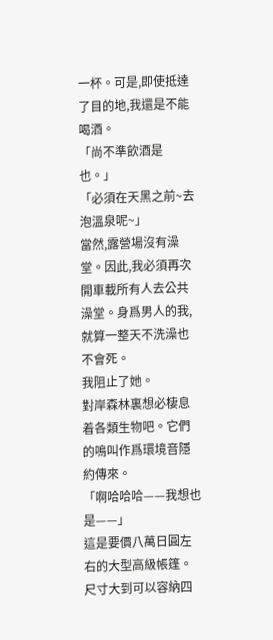一杯。可是,即使抵達了目的地,我還是不能喝酒。
「尚不準飲酒是也。」
「必須在天黑之前~去泡溫泉呢~」
當然,露營場沒有澡堂。因此,我必須再次開車載所有人去公共澡堂。身爲男人的我,就算一整天不洗澡也不會死。
我阻止了她。
對岸森林裏想必棲息着各類生物吧。它們的鳴叫作爲環境音隱約傳來。
「啊哈哈哈——我想也是——」
這是要價八萬日圓左右的大型高級帳篷。尺寸大到可以容納四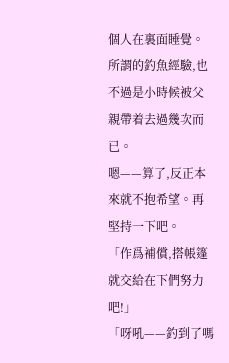個人在裏面睡覺。
所謂的釣魚經驗,也不過是小時候被父親帶着去過幾次而已。
嗯——算了,反正本來就不抱希望。再堅持一下吧。
「作爲補償,搭帳篷就交給在下們努力吧!」
「呀吼——釣到了嗎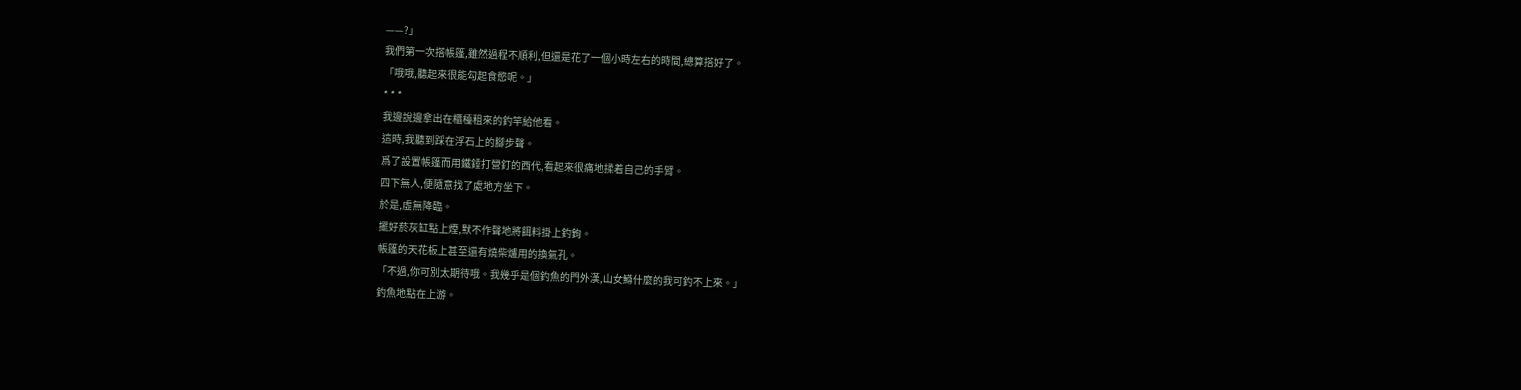——?」
我們第一次搭帳篷,雖然過程不順利,但還是花了一個小時左右的時間,總算搭好了。
「哦哦,聽起來很能勾起食慾呢。」
* * *
我邊說邊拿出在櫃檯租來的釣竿給他看。
這時,我聽到踩在浮石上的腳步聲。
爲了設置帳篷而用鐵錘打營釘的西代,看起來很痛地揉着自己的手臂。
四下無人,便隨意找了處地方坐下。
於是,虛無降臨。
擺好菸灰缸點上煙,默不作聲地將餌料掛上釣鉤。
帳篷的天花板上甚至還有燒柴爐用的換氣孔。
「不過,你可別太期待哦。我幾乎是個釣魚的門外漢,山女鱒什麼的我可釣不上來。」
釣魚地點在上游。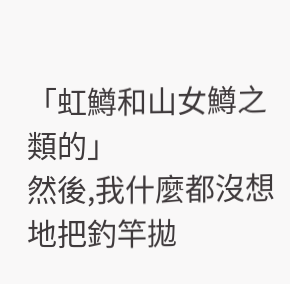「虹鱒和山女鱒之類的」
然後,我什麼都沒想地把釣竿拋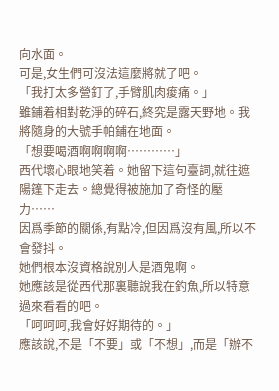向水面。
可是,女生們可沒法這麼將就了吧。
「我打太多營釘了,手臂肌肉痠痛。」
雖鋪着相對乾淨的碎石,終究是露天野地。我將隨身的大號手帕鋪在地面。
「想要喝酒啊啊啊啊…………」
西代壞心眼地笑着。她留下這句臺詞,就往遮陽篷下走去。總覺得被施加了奇怪的壓力……
因爲季節的關係,有點冷,但因爲沒有風,所以不會發抖。
她們根本沒資格說別人是酒鬼啊。
她應該是從西代那裏聽說我在釣魚,所以特意過來看看的吧。
「呵呵呵,我會好好期待的。」
應該說,不是「不要」或「不想」,而是「辦不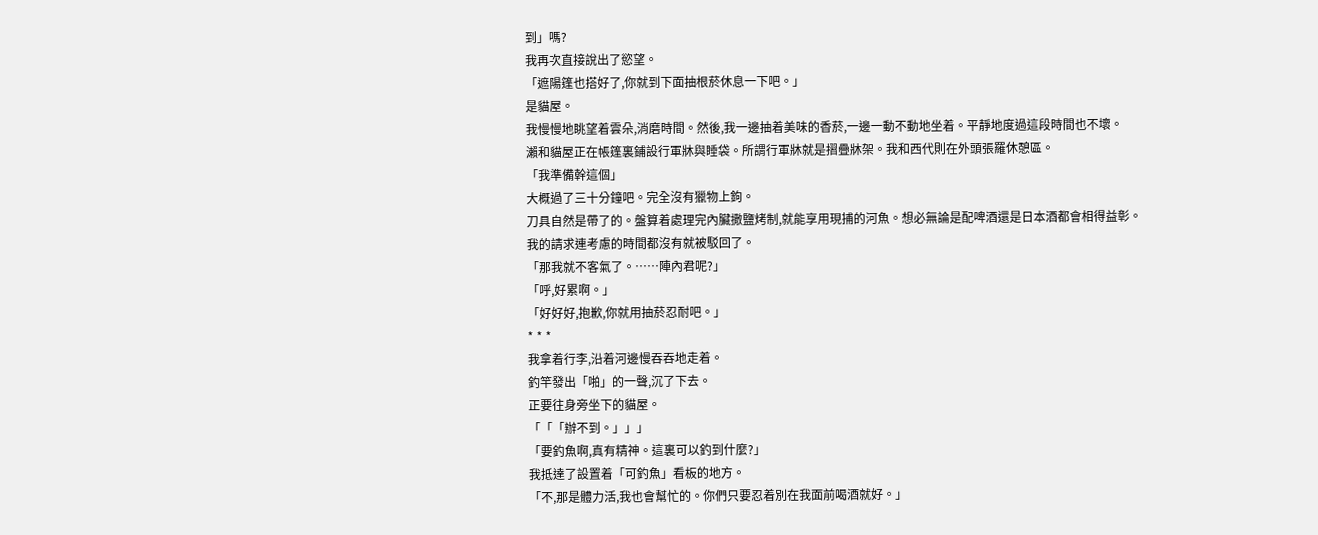到」嗎?
我再次直接說出了慾望。
「遮陽篷也搭好了,你就到下面抽根菸休息一下吧。」
是貓屋。
我慢慢地眺望着雲朵,消磨時間。然後,我一邊抽着美味的香菸,一邊一動不動地坐着。平靜地度過這段時間也不壞。
瀨和貓屋正在帳篷裏鋪設行軍牀與睡袋。所謂行軍牀就是摺疊牀架。我和西代則在外頭張羅休憩區。
「我準備幹這個」
大概過了三十分鐘吧。完全沒有獵物上鉤。
刀具自然是帶了的。盤算着處理完內臟撒鹽烤制,就能享用現捕的河魚。想必無論是配啤酒還是日本酒都會相得益彰。
我的請求連考慮的時間都沒有就被駁回了。
「那我就不客氣了。……陣內君呢?」
「呼,好累啊。」
「好好好,抱歉,你就用抽菸忍耐吧。」
* * *
我拿着行李,沿着河邊慢吞吞地走着。
釣竿發出「啪」的一聲,沉了下去。
正要往身旁坐下的貓屋。
「「「辦不到。」」」
「要釣魚啊,真有精神。這裏可以釣到什麼?」
我抵達了設置着「可釣魚」看板的地方。
「不,那是體力活,我也會幫忙的。你們只要忍着別在我面前喝酒就好。」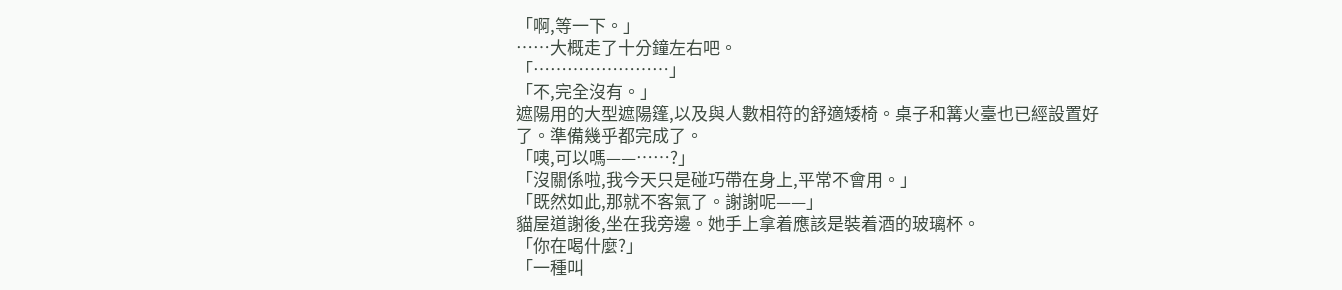「啊,等一下。」
……大概走了十分鐘左右吧。
「……………………」
「不,完全沒有。」
遮陽用的大型遮陽篷,以及與人數相符的舒適矮椅。桌子和篝火臺也已經設置好了。準備幾乎都完成了。
「咦,可以嗎——……?」
「沒關係啦,我今天只是碰巧帶在身上,平常不會用。」
「既然如此,那就不客氣了。謝謝呢——」
貓屋道謝後,坐在我旁邊。她手上拿着應該是裝着酒的玻璃杯。
「你在喝什麼?」
「一種叫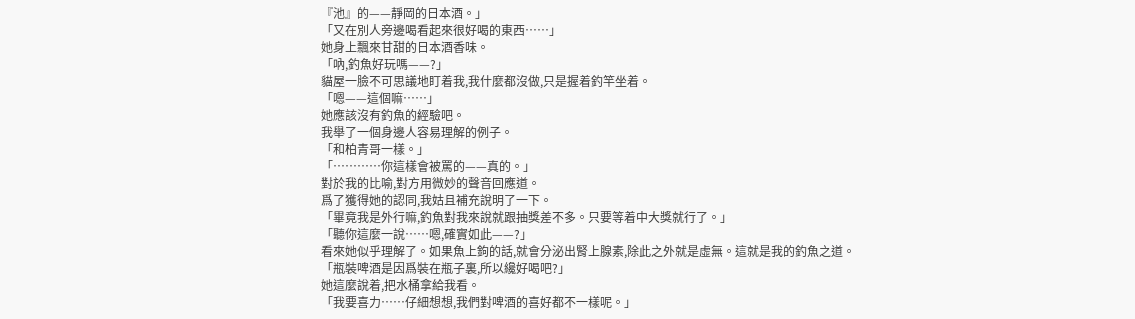『池』的——靜岡的日本酒。」
「又在別人旁邊喝看起來很好喝的東西……」
她身上飄來甘甜的日本酒香味。
「吶,釣魚好玩嗎——?」
貓屋一臉不可思議地盯着我,我什麼都沒做,只是握着釣竿坐着。
「嗯——這個嘛……」
她應該沒有釣魚的經驗吧。
我舉了一個身邊人容易理解的例子。
「和柏青哥一樣。」
「…………你這樣會被罵的——真的。」
對於我的比喻,對方用微妙的聲音回應道。
爲了獲得她的認同,我姑且補充說明了一下。
「畢竟我是外行嘛,釣魚對我來說就跟抽獎差不多。只要等着中大獎就行了。」
「聽你這麼一說……嗯,確實如此——?」
看來她似乎理解了。如果魚上鉤的話,就會分泌出腎上腺素,除此之外就是虛無。這就是我的釣魚之道。
「瓶裝啤酒是因爲裝在瓶子裏,所以纔好喝吧?」
她這麼說着,把水桶拿給我看。
「我要喜力……仔細想想,我們對啤酒的喜好都不一樣呢。」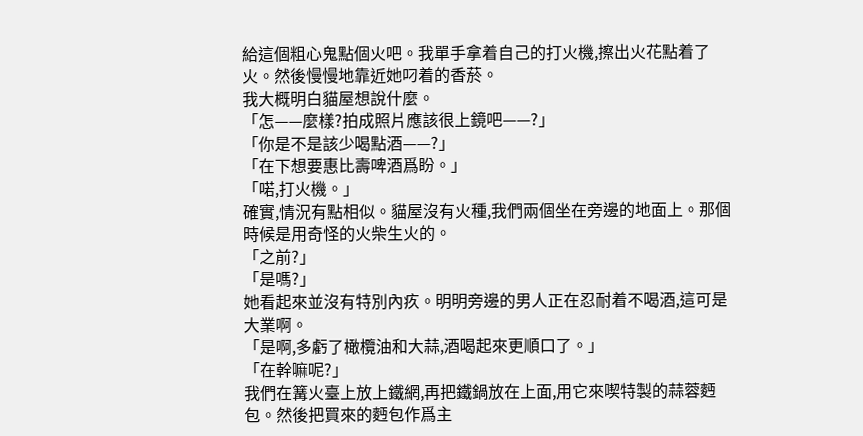給這個粗心鬼點個火吧。我單手拿着自己的打火機,擦出火花點着了火。然後慢慢地靠近她叼着的香菸。
我大概明白貓屋想說什麼。
「怎——麼樣?拍成照片應該很上鏡吧——?」
「你是不是該少喝點酒——?」
「在下想要惠比壽啤酒爲盼。」
「喏,打火機。」
確實,情況有點相似。貓屋沒有火種,我們兩個坐在旁邊的地面上。那個時候是用奇怪的火柴生火的。
「之前?」
「是嗎?」
她看起來並沒有特別內疚。明明旁邊的男人正在忍耐着不喝酒,這可是大業啊。
「是啊,多虧了橄欖油和大蒜,酒喝起來更順口了。」
「在幹嘛呢?」
我們在篝火臺上放上鐵網,再把鐵鍋放在上面,用它來喫特製的蒜蓉麪包。然後把買來的麪包作爲主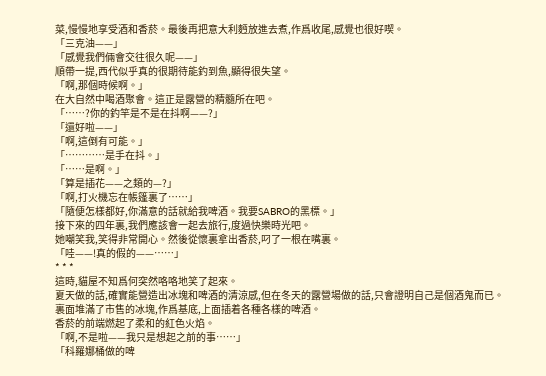菜,慢慢地享受酒和香菸。最後再把意大利麪放進去煮,作爲收尾,感覺也很好喫。
「三克油——」
「感覺我們倆會交往很久呢——」
順帶一提,西代似乎真的很期待能釣到魚,顯得很失望。
「啊,那個時候啊。」
在大自然中喝酒聚會。這正是露營的精髓所在吧。
「……?你的釣竿是不是在抖啊——?」
「還好啦——」
「啊,這倒有可能。」
「…………是手在抖。」
「……是啊。」
「算是插花——之類的—?」
「啊,打火機忘在帳篷裏了……」
「隨便怎樣都好,你滿意的話就給我啤酒。我要SABRO的黑標。」
接下來的四年裏,我們應該會一起去旅行,度過快樂時光吧。
她嘲笑我,笑得非常開心。然後從懷裏拿出香菸,叼了一根在嘴裏。
「哇——!真的假的——……」
* * *
這時,貓屋不知爲何突然咯咯地笑了起來。
夏天做的話,確實能營造出冰塊和啤酒的清涼感,但在冬天的露營場做的話,只會證明自己是個酒鬼而已。
裏面堆滿了市售的冰塊,作爲基底,上面插着各種各樣的啤酒。
香菸的前端燃起了柔和的紅色火焰。
「啊,不是啦——我只是想起之前的事……」
「科羅娜桶做的啤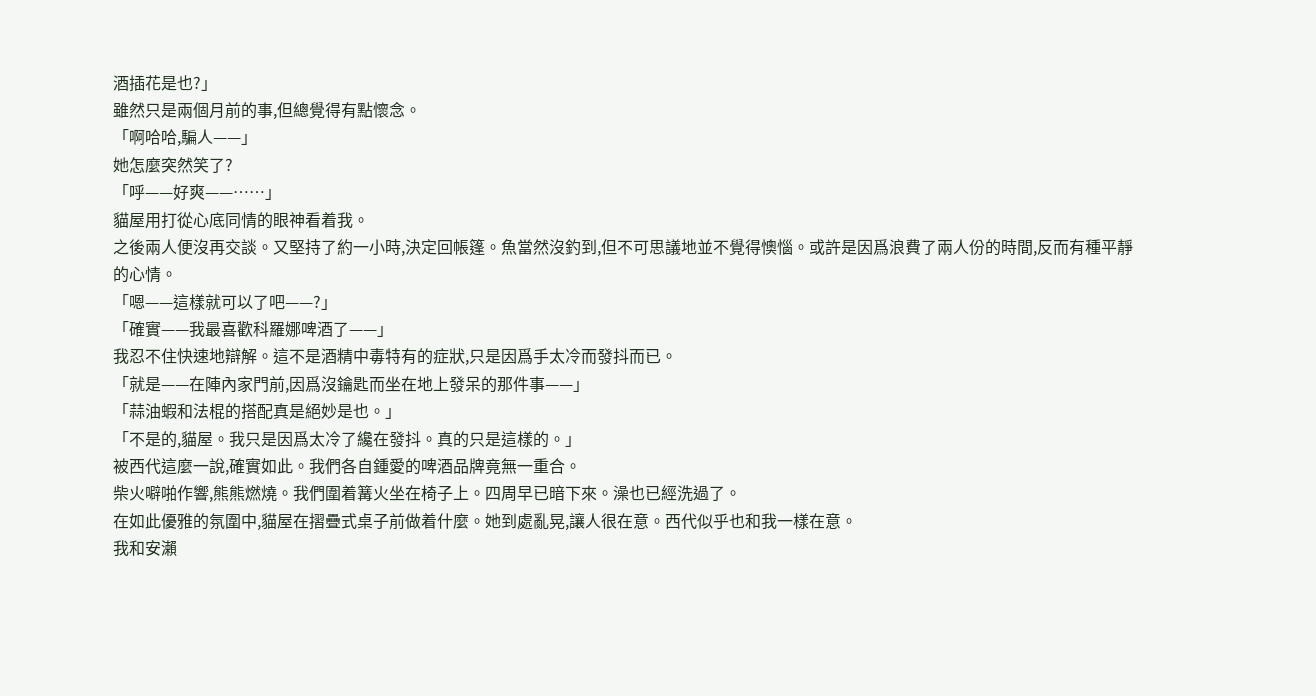酒插花是也?」
雖然只是兩個月前的事,但總覺得有點懷念。
「啊哈哈,騙人——」
她怎麼突然笑了?
「呼——好爽——……」
貓屋用打從心底同情的眼神看着我。
之後兩人便沒再交談。又堅持了約一小時,決定回帳篷。魚當然沒釣到,但不可思議地並不覺得懊惱。或許是因爲浪費了兩人份的時間,反而有種平靜的心情。
「嗯——這樣就可以了吧——?」
「確實——我最喜歡科羅娜啤酒了——」
我忍不住快速地辯解。這不是酒精中毒特有的症狀,只是因爲手太冷而發抖而已。
「就是——在陣內家門前,因爲沒鑰匙而坐在地上發呆的那件事——」
「蒜油蝦和法棍的搭配真是絕妙是也。」
「不是的,貓屋。我只是因爲太冷了纔在發抖。真的只是這樣的。」
被西代這麼一說,確實如此。我們各自鍾愛的啤酒品牌竟無一重合。
柴火噼啪作響,熊熊燃燒。我們圍着篝火坐在椅子上。四周早已暗下來。澡也已經洗過了。
在如此優雅的氛圍中,貓屋在摺疊式桌子前做着什麼。她到處亂晃,讓人很在意。西代似乎也和我一樣在意。
我和安瀨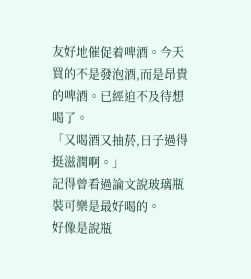友好地催促着啤酒。今天買的不是發泡酒,而是昂貴的啤酒。已經迫不及待想喝了。
「又喝酒又抽菸,日子過得挺滋潤啊。」
記得曾看過論文說玻璃瓶裝可樂是最好喝的。
好像是說瓶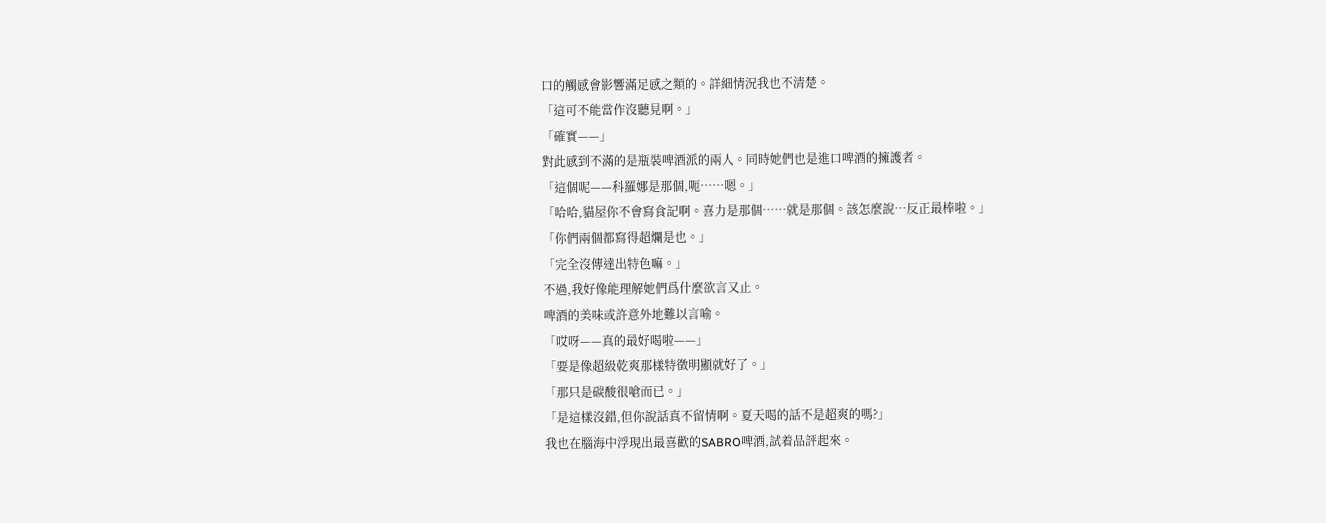口的觸感會影響滿足感之類的。詳細情況我也不清楚。
「這可不能當作沒聽見啊。」
「確實——」
對此感到不滿的是瓶裝啤酒派的兩人。同時她們也是進口啤酒的擁護者。
「這個呢——科羅娜是那個,呃……嗯。」
「哈哈,貓屋你不會寫食記啊。喜力是那個……就是那個。該怎麼說…反正最棒啦。」
「你們兩個都寫得超爛是也。」
「完全沒傳達出特色嘛。」
不過,我好像能理解她們爲什麼欲言又止。
啤酒的美味或許意外地難以言喻。
「哎呀——真的最好喝啦——」
「要是像超級乾爽那樣特徵明顯就好了。」
「那只是碳酸很嗆而已。」
「是這樣沒錯,但你說話真不留情啊。夏天喝的話不是超爽的嗎?」
我也在腦海中浮現出最喜歡的SABRO啤酒,試着品評起來。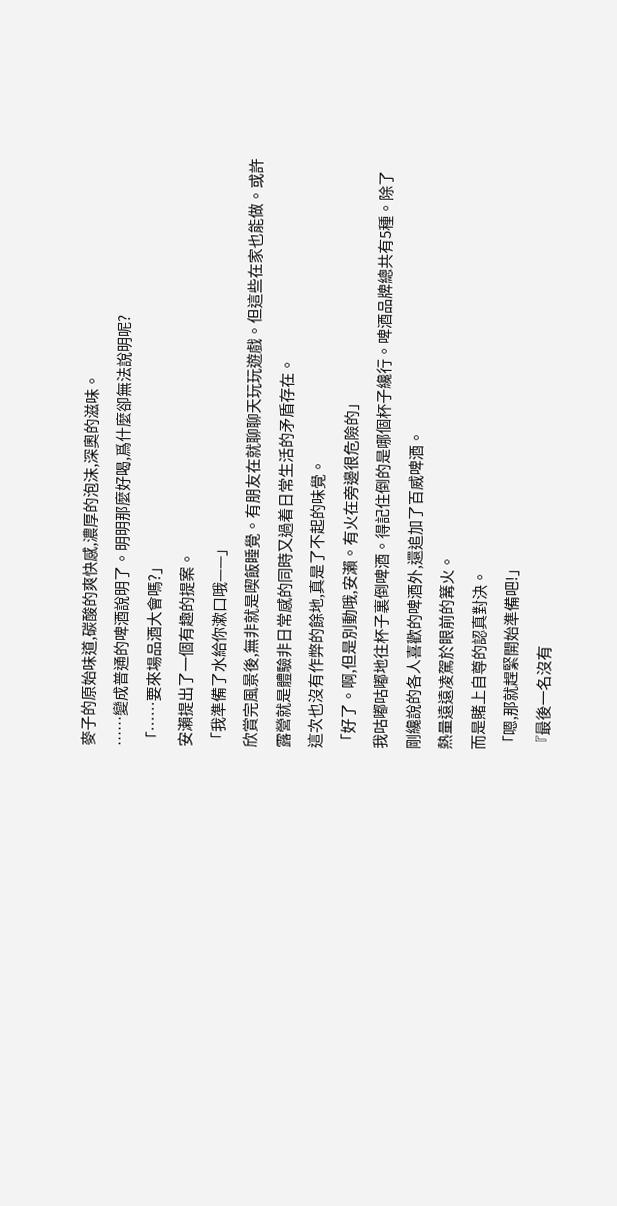麥子的原始味道,碳酸的爽快感,濃厚的泡沫,深奧的滋味。
……變成普通的啤酒說明了。明明那麼好喝,爲什麼卻無法說明呢?
「……要來場品酒大會嗎?」
安瀨提出了一個有趣的提案。
「我準備了水給你漱口哦——」
欣賞完風景後,無非就是喫飯睡覺。有朋友在就聊聊天玩玩遊戲。但這些在家也能做。或許露營就是體驗非日常感的同時又過着日常生活的矛盾存在。
這次也沒有作弊的餘地,真是了不起的味覺。
「好了。啊,但是別動哦,安瀨。有火在旁邊很危險的」
我咕嘟咕嘟地往杯子裏倒啤酒。得記住倒的是哪個杯子纔行。啤酒品牌總共有5種。除了剛纔說的各人喜歡的啤酒外,還追加了百威啤酒。
熱量遠遠凌駕於眼前的篝火。
而是賭上自尊的認真對決。
「嗯,那就趕緊開始準備吧!」
『最後一名沒有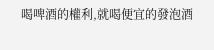喝啤酒的權利,就喝便宜的發泡酒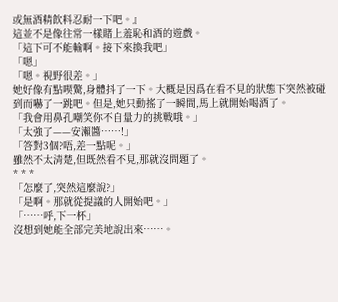或無酒精飲料忍耐一下吧。』
這並不是像往常一樣賭上羞恥和酒的遊戲。
「這下可不能輸啊。接下來換我吧」
「嗯」
「嗯。視野很差。」
她好像有點喫驚,身體抖了一下。大概是因爲在看不見的狀態下突然被碰到而嚇了一跳吧。但是,她只動搖了一瞬間,馬上就開始喝酒了。
「我會用鼻孔嘲笑你不自量力的挑戰哦。」
「太強了——安瀨醬……!」
「答對3個?唔,差一點呢。」
雖然不太清楚,但既然看不見,那就沒問題了。
* * *
「怎麼了,突然這麼說?」
「是啊。那就從提議的人開始吧。」
「……呼,下一杯」
沒想到她能全部完美地說出來……。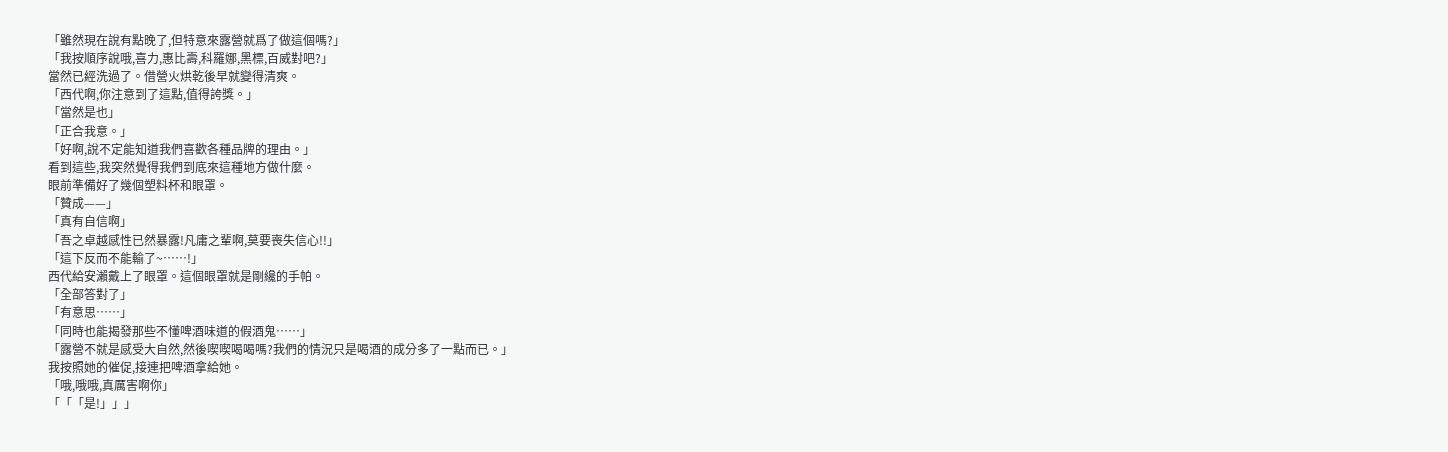「雖然現在說有點晚了,但特意來露營就爲了做這個嗎?」
「我按順序說哦,喜力,惠比壽,科羅娜,黑標,百威對吧?」
當然已經洗過了。借營火烘乾後早就變得清爽。
「西代啊,你注意到了這點,值得誇獎。」
「當然是也」
「正合我意。」
「好啊,說不定能知道我們喜歡各種品牌的理由。」
看到這些,我突然覺得我們到底來這種地方做什麼。
眼前準備好了幾個塑料杯和眼罩。
「贊成——」
「真有自信啊」
「吾之卓越感性已然暴露!凡庸之輩啊,莫要喪失信心!!」
「這下反而不能輸了~……!」
西代給安瀨戴上了眼罩。這個眼罩就是剛纔的手帕。
「全部答對了」
「有意思……」
「同時也能揭發那些不懂啤酒味道的假酒鬼……」
「露營不就是感受大自然,然後喫喫喝喝嗎?我們的情況只是喝酒的成分多了一點而已。」
我按照她的催促,接連把啤酒拿給她。
「哦,哦哦,真厲害啊你」
「「「是!」」」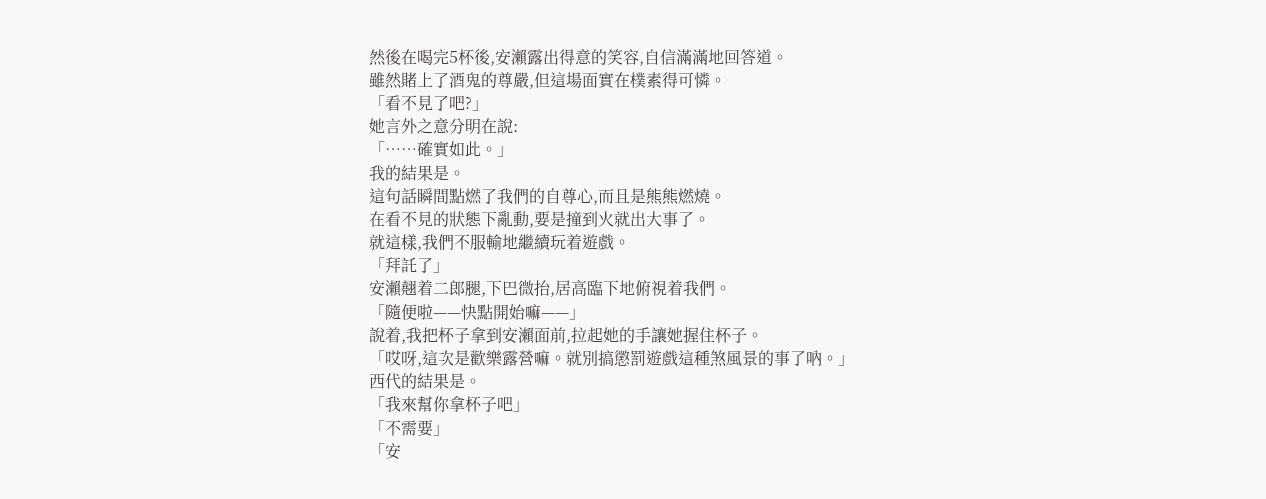然後在喝完5杯後,安瀨露出得意的笑容,自信滿滿地回答道。
雖然賭上了酒鬼的尊嚴,但這場面實在樸素得可憐。
「看不見了吧?」
她言外之意分明在說:
「……確實如此。」
我的結果是。
這句話瞬間點燃了我們的自尊心,而且是熊熊燃燒。
在看不見的狀態下亂動,要是撞到火就出大事了。
就這樣,我們不服輸地繼續玩着遊戲。
「拜託了」
安瀨翹着二郎腿,下巴微抬,居高臨下地俯視着我們。
「隨便啦——快點開始嘛——」
說着,我把杯子拿到安瀨面前,拉起她的手讓她握住杯子。
「哎呀,這次是歡樂露營嘛。就別搞懲罰遊戲這種煞風景的事了吶。」
西代的結果是。
「我來幫你拿杯子吧」
「不需要」
「安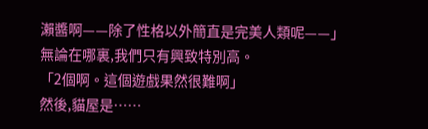瀨醬啊——除了性格以外簡直是完美人類呢——」
無論在哪裏,我們只有興致特別高。
「2個啊。這個遊戲果然很難啊」
然後,貓屋是……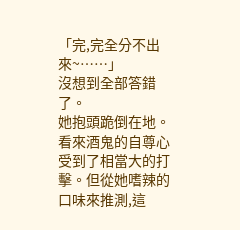「完,完全分不出來~……」
沒想到全部答錯了。
她抱頭跪倒在地。看來酒鬼的自尊心受到了相當大的打擊。但從她嗜辣的口味來推測,這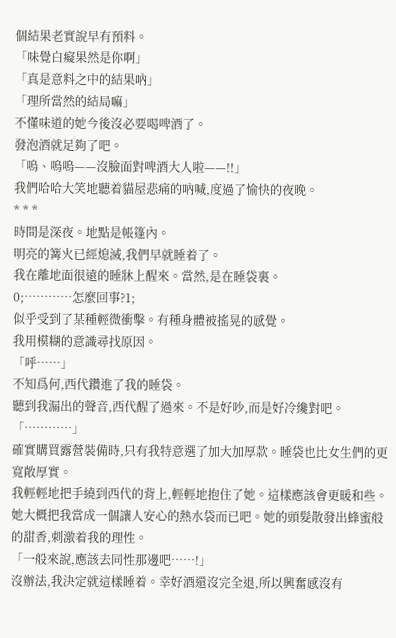個結果老實說早有預料。
「味覺白癡果然是你啊」
「真是意料之中的結果吶」
「理所當然的結局嘛」
不懂味道的她今後沒必要喝啤酒了。
發泡酒就足夠了吧。
「嗚、嗚嗚——沒臉面對啤酒大人啦——!!」
我們哈哈大笑地聽着貓屋悲痛的吶喊,度過了愉快的夜晚。
* * *
時間是深夜。地點是帳篷內。
明亮的篝火已經熄滅,我們早就睡着了。
我在離地面很遠的睡牀上醒來。當然,是在睡袋裏。
0;…………怎麼回事?1;
似乎受到了某種輕微衝擊。有種身體被搖晃的感覺。
我用模糊的意識尋找原因。
「呼……」
不知爲何,西代鑽進了我的睡袋。
聽到我漏出的聲音,西代醒了過來。不是好吵,而是好冷纔對吧。
「…………」
確實購買露營裝備時,只有我特意選了加大加厚款。睡袋也比女生們的更寬敞厚實。
我輕輕地把手繞到西代的背上,輕輕地抱住了她。這樣應該會更暖和些。
她大概把我當成一個讓人安心的熱水袋而已吧。她的頭髮散發出蜂蜜般的甜香,刺激着我的理性。
「一般來說,應該去同性那邊吧……!」
沒辦法,我決定就這樣睡着。幸好酒還沒完全退,所以興奮感沒有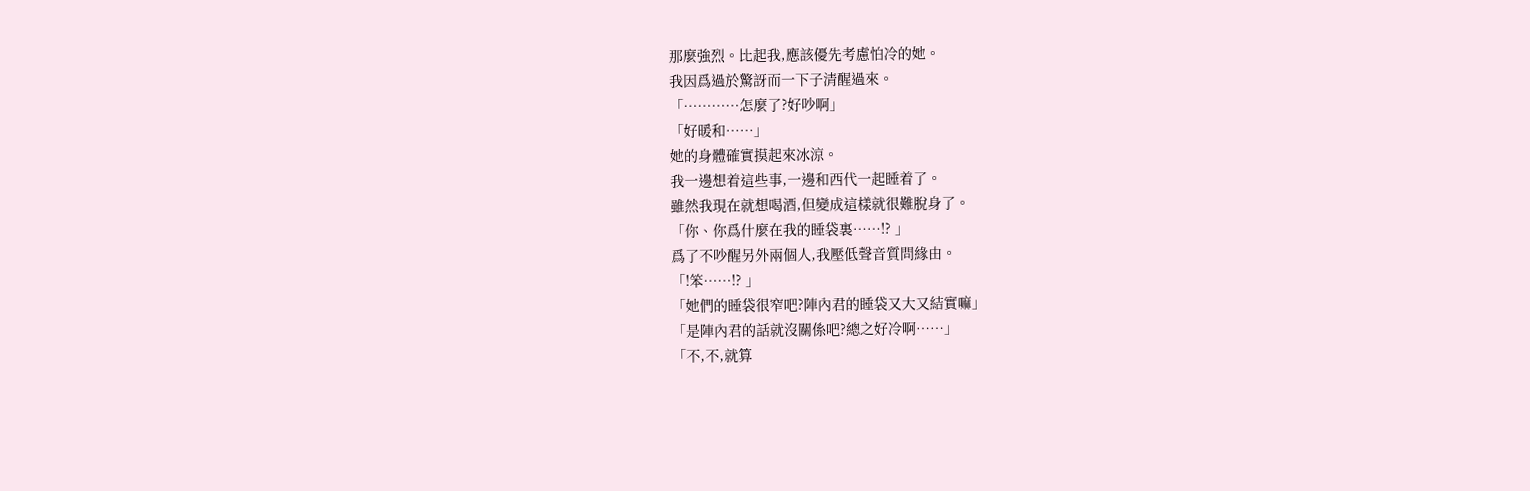那麼強烈。比起我,應該優先考慮怕冷的她。
我因爲過於驚訝而一下子清醒過來。
「…………怎麼了?好吵啊」
「好暖和……」
她的身體確實摸起來冰涼。
我一邊想着這些事,一邊和西代一起睡着了。
雖然我現在就想喝酒,但變成這樣就很難脫身了。
「你、你爲什麼在我的睡袋裏……!? 」
爲了不吵醒另外兩個人,我壓低聲音質問緣由。
「!笨……!? 」
「她們的睡袋很窄吧?陣內君的睡袋又大又結實嘛」
「是陣內君的話就沒關係吧?總之好冷啊……」
「不,不,就算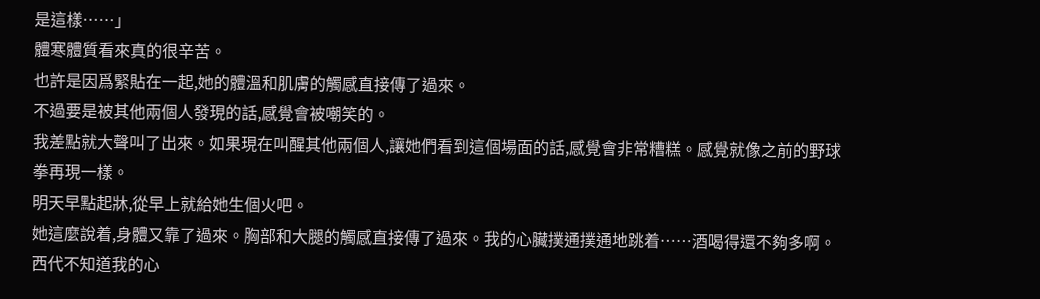是這樣……」
體寒體質看來真的很辛苦。
也許是因爲緊貼在一起,她的體溫和肌膚的觸感直接傳了過來。
不過要是被其他兩個人發現的話,感覺會被嘲笑的。
我差點就大聲叫了出來。如果現在叫醒其他兩個人,讓她們看到這個場面的話,感覺會非常糟糕。感覺就像之前的野球拳再現一樣。
明天早點起牀,從早上就給她生個火吧。
她這麼說着,身體又靠了過來。胸部和大腿的觸感直接傳了過來。我的心臟撲通撲通地跳着……酒喝得還不夠多啊。
西代不知道我的心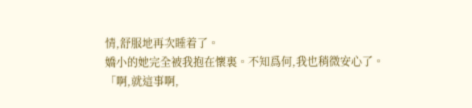情,舒服地再次睡着了。
嬌小的她完全被我抱在懷裏。不知爲何,我也稍微安心了。
「啊,就這事啊,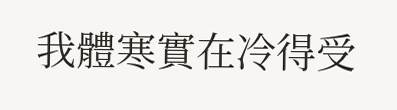我體寒實在冷得受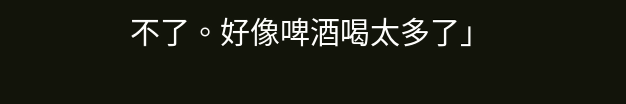不了。好像啤酒喝太多了」